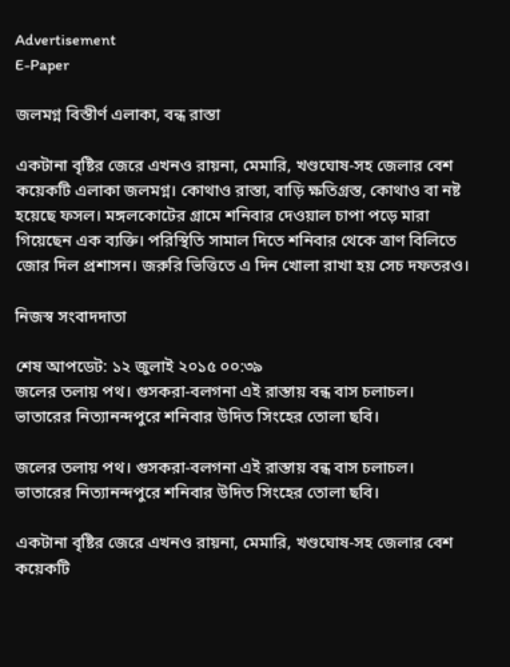Advertisement
E-Paper

জলমগ্ন বিস্তীর্ণ এলাকা, বন্ধ রাস্তা

একটানা বৃষ্টির জেরে এখনও রায়না, মেমারি, খণ্ডঘোষ-সহ জেলার বেশ কয়েকটি এলাকা জলমগ্ন। কোথাও রাস্তা, বাড়ি ক্ষতিগ্রস্ত, কোথাও বা নষ্ট হয়েছে ফসল। মঙ্গলকোটের গ্রামে শনিবার দেওয়াল চাপা পড়ে মারা গিয়েছেন এক ব্যক্তি। পরিস্থিতি সামাল দিতে শনিবার থেকে ত্রাণ বিলিতে জোর দিল প্রশাসন। জরুরি ভিত্তিতে এ দিন খোলা রাখা হয় সেচ দফতরও।

নিজস্ব সংবাদদাতা

শেষ আপডেট: ১২ জুলাই ২০১৫ ০০:৩৯
জলের তলায় পথ। গুসকরা-বলগনা এই রাস্তায় বন্ধ বাস চলাচল। ভাতারের নিত্যানন্দপুরে শনিবার উদিত সিংহের তোলা ছবি।

জলের তলায় পথ। গুসকরা-বলগনা এই রাস্তায় বন্ধ বাস চলাচল। ভাতারের নিত্যানন্দপুরে শনিবার উদিত সিংহের তোলা ছবি।

একটানা বৃষ্টির জেরে এখনও রায়না, মেমারি, খণ্ডঘোষ-সহ জেলার বেশ কয়েকটি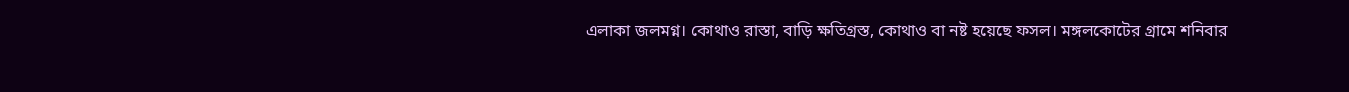এলাকা জলমগ্ন। কোথাও রাস্তা, বাড়ি ক্ষতিগ্রস্ত, কোথাও বা নষ্ট হয়েছে ফসল। মঙ্গলকোটের গ্রামে শনিবার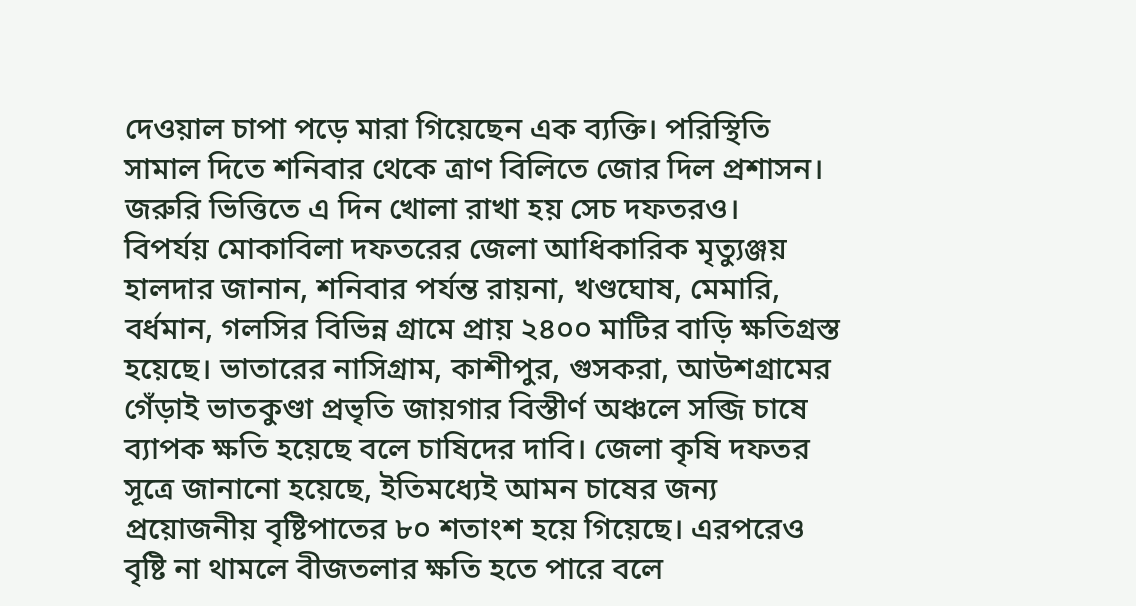দেওয়াল চাপা পড়ে মারা গিয়েছেন এক ব্যক্তি। পরিস্থিতি সামাল দিতে শনিবার থেকে ত্রাণ বিলিতে জোর দিল প্রশাসন। জরুরি ভিত্তিতে এ দিন খোলা রাখা হয় সেচ দফতরও।
বিপর্যয় মোকাবিলা দফতরের জেলা আধিকারিক মৃত্যুঞ্জয় হালদার জানান, শনিবার পর্যন্ত রায়না, খণ্ডঘোষ, মেমারি, বর্ধমান, গলসির বিভিন্ন গ্রামে প্রায় ২৪০০ মাটির বাড়ি ক্ষতিগ্রস্ত হয়েছে। ভাতারের নাসিগ্রাম, কাশীপুর, গুসকরা, আউশগ্রামের গেঁড়াই ভাতকুণ্ডা প্রভৃতি জায়গার বিস্তীর্ণ অঞ্চলে সব্জি চাষে ব্যাপক ক্ষতি হয়েছে বলে চাষিদের দাবি। জেলা কৃষি দফতর সূত্রে জানানো হয়েছে, ইতিমধ্যেই আমন চাষের জন্য প্রয়োজনীয় বৃষ্টিপাতের ৮০ শতাংশ হয়ে গিয়েছে। এরপরেও বৃষ্টি না থামলে বীজতলার ক্ষতি হতে পারে বলে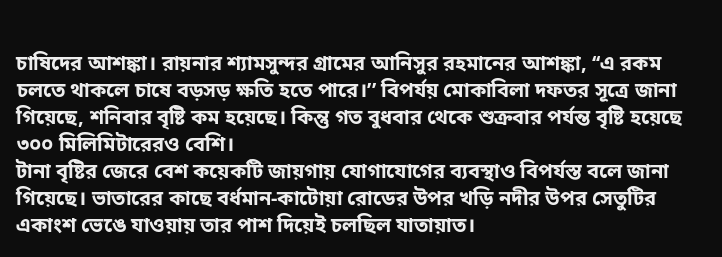চাষিদের আশঙ্কা। রায়নার শ্যামসুন্দর গ্রামের আনিসুর রহমানের আশঙ্কা, ‘‘এ রকম চলতে থাকলে চাষে বড়সড় ক্ষতি হতে পারে।’’ বিপর্যয় মোকাবিলা দফতর সূত্রে জানা গিয়েছে, শনিবার বৃষ্টি কম হয়েছে। কিন্তু গত বুধবার থেকে শুক্রবার পর্যন্ত বৃষ্টি হয়েছে ৩০০ মিলিমিটারেরও বেশি।
টানা বৃষ্টির জেরে বেশ কয়েকটি জায়গায় যোগাযোগের ব্যবস্থাও বিপর্যস্ত বলে জানা গিয়েছে। ভাতারের কাছে বর্ধমান-কাটোয়া রোডের উপর খড়ি নদীর উপর সেতুটির একাংশ ভেঙে যাওয়ায় তার পাশ দিয়েই চলছিল যাতায়াত।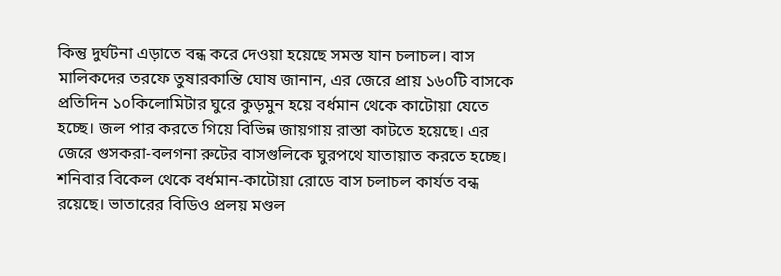কিন্তু দুর্ঘটনা এড়াতে বন্ধ করে দেওয়া হয়েছে সমস্ত যান চলাচল। বাস মালিকদের তরফে তুষারকান্তি ঘোষ জানান, এর জেরে প্রায় ১৬০টি বাসকে প্রতিদিন ১০কিলোমিটার ঘুরে কুড়মুন হয়ে বর্ধমান থেকে কাটোয়া যেতে হচ্ছে। জল পার করতে গিয়ে বিভিন্ন জায়গায় রাস্তা কাটতে হয়েছে। এর জেরে গুসকরা-বলগনা রুটের বাসগুলিকে ঘুরপথে যাতায়াত করতে হচ্ছে। শনিবার বিকেল থেকে বর্ধমান-কাটোয়া রোডে বাস চলাচল কার্যত বন্ধ রয়েছে। ভাতারের বিডিও প্রলয় মণ্ডল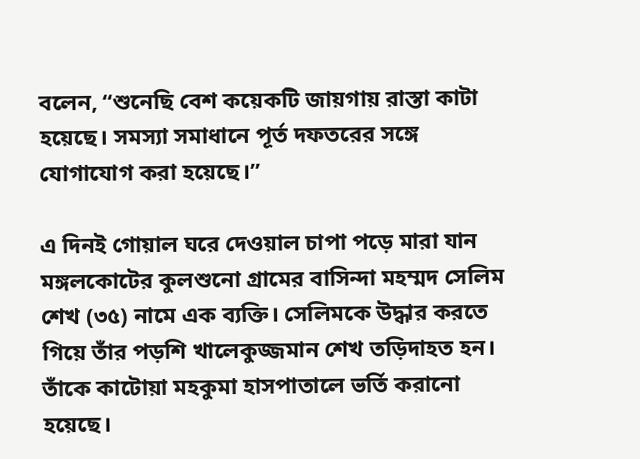বলেন, ‘‘শুনেছি বেশ কয়েকটি জায়গায় রাস্তা কাটা হয়েছে। সমস্যা সমাধানে পূর্ত দফতরের সঙ্গে যোগাযোগ করা হয়েছে।’’

এ দিনই গোয়াল ঘরে দেওয়াল চাপা পড়ে মারা যান মঙ্গলকোটের কুলশুনো গ্রামের বাসিন্দা মহম্মদ সেলিম শেখ (৩৫) নামে এক ব্যক্তি। সেলিমকে উদ্ধার করতে গিয়ে তাঁর পড়শি খালেকুজ্জমান শেখ তড়িদাহত হন। তাঁকে কাটোয়া মহকুমা হাসপাতালে ভর্তি করানো হয়েছে।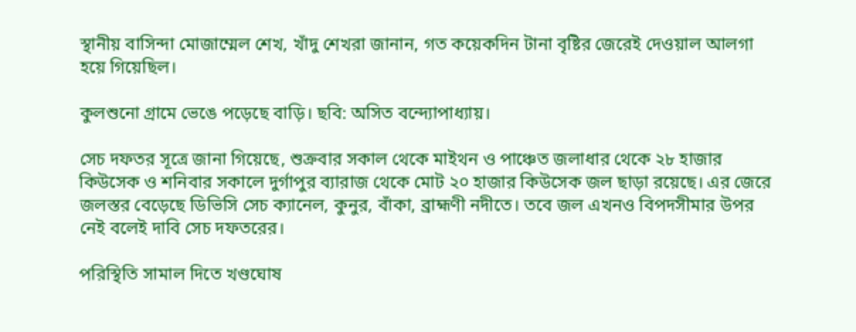স্থানীয় বাসিন্দা মোজাম্মেল শেখ, খাঁদু শেখরা জানান, গত কয়েকদিন টানা বৃষ্টির জেরেই দেওয়াল আলগা হয়ে গিয়েছিল।

কুলশুনো গ্রামে ভেঙে পড়েছে বাড়ি। ছবি: অসিত বন্দ্যোপাধ্যায়।

সেচ দফতর সূত্রে জানা গিয়েছে, শুক্রবার সকাল থেকে মাইথন ও পাঞ্চেত জলাধার থেকে ২৮ হাজার কিউসেক ও শনিবার সকালে দুর্গাপুর ব্যারাজ থেকে মোট ২০ হাজার কিউসেক জল ছাড়া রয়েছে। এর জেরে জলস্তর বেড়েছে ডিভিসি সেচ ক্যানেল, কুনুর, বাঁকা, ব্রাহ্মণী নদীতে। তবে জল এখনও বিপদসীমার উপর নেই বলেই দাবি সেচ দফতরের।

পরিস্থিতি সামাল দিতে খণ্ডঘোষ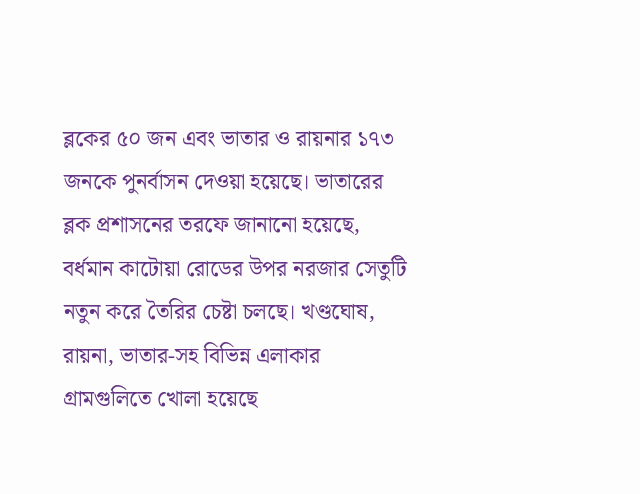ব্লকের ৫০ জন এবং ভাতার ও রায়নার ১৭৩ জনকে পুনর্বাসন দেওয়া হয়েছে। ভাতারের ব্লক প্রশাসনের তরফে জানানো হয়েছে, বর্ধমান কাটোয়া রোডের উপর নরজার সেতুটি নতুন করে তৈরির চেষ্টা চলছে। খণ্ডঘোষ, রায়না, ভাতার-সহ বিভিন্ন এলাকার গ্রামগুলিতে খোলা হয়েছে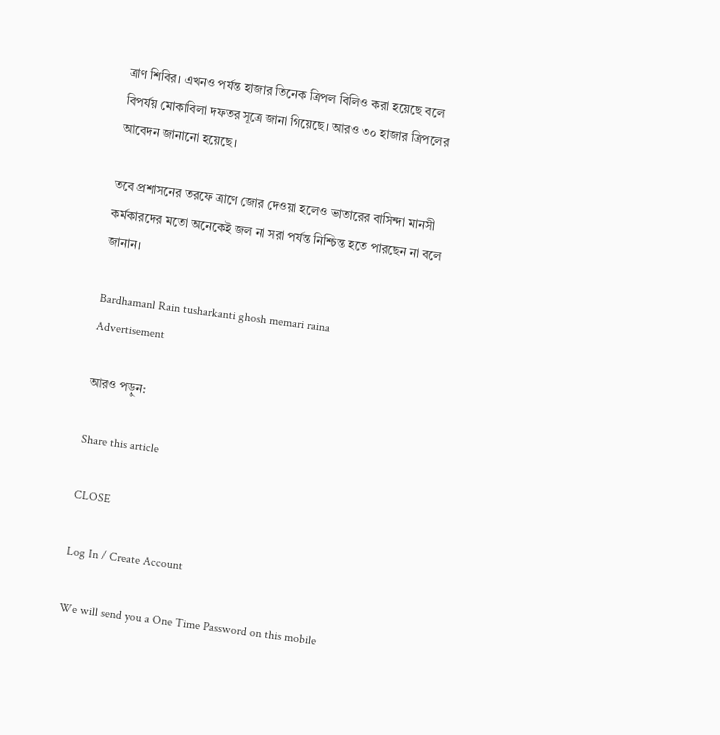ত্রাণ শিবির। এখনও পর্যন্ত হাজার তিনেক ত্রিপল বিলিও করা হয়েছে বলে বিপর্যয় মোকাবিলা দফতর সূত্রে জানা গিয়েছে। আরও ৩০ হাজার ত্রিপলের আবেদন জানানো হয়েছে।

তবে প্রশাসনের তরফে ত্রাণে জোর দেওয়া হলেও ভাতারের বাসিন্দা মানসী কর্মকারদের মতো অনেকেই জল না সরা পর্যন্ত নিশ্চিন্ত হতে পারছেন না বলে জানান।

Bardhamanl Rain tusharkanti ghosh memari raina
Advertisement

আরও পড়ুন:

Share this article

CLOSE

Log In / Create Account

We will send you a One Time Password on this mobile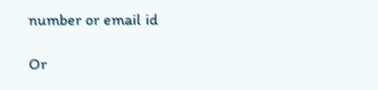number or email id

Or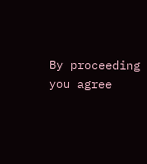By proceeding you agree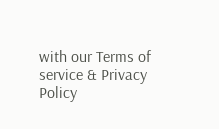with our Terms of service & Privacy Policy